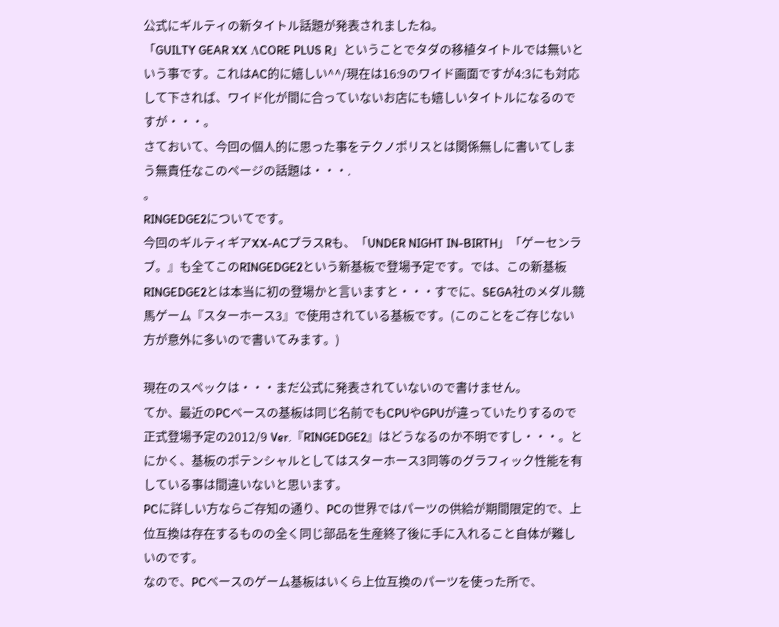公式にギルティの新タイトル話題が発表されましたね。
「GUILTY GEAR XX ΛCORE PLUS R」ということでタダの移植タイトルでは無いという事です。これはAC的に嬉しい^^/現在は16:9のワイド画面ですが4:3にも対応して下されば、ワイド化が間に合っていないお店にも嬉しいタイトルになるのですが・・・。
さておいて、今回の個人的に思った事をテクノポリスとは関係無しに書いてしまう無責任なこのページの話題は・・・.
。
RINGEDGE2についてです。
今回のギルティギアXX-ACプラスRも、「UNDER NIGHT IN-BIRTH」「ゲーセンラブ。』も全てこのRINGEDGE2という新基板で登場予定です。では、この新基板RINGEDGE2とは本当に初の登場かと言いますと・・・すでに、SEGA社のメダル競馬ゲーム『スターホース3』で使用されている基板です。(このことをご存じない方が意外に多いので書いてみます。)

現在のスペックは・・・まだ公式に発表されていないので書けません。
てか、最近のPCベースの基板は同じ名前でもCPUやGPUが違っていたりするので正式登場予定の2012/9 Ver.『RINGEDGE2』はどうなるのか不明ですし・・・。とにかく、基板のポテンシャルとしてはスターホース3同等のグラフィック性能を有している事は間違いないと思います。
PCに詳しい方ならご存知の通り、PCの世界ではパーツの供給が期間限定的で、上位互換は存在するものの全く同じ部品を生産終了後に手に入れること自体が難しいのです。
なので、PCベースのゲーム基板はいくら上位互換のパーツを使った所で、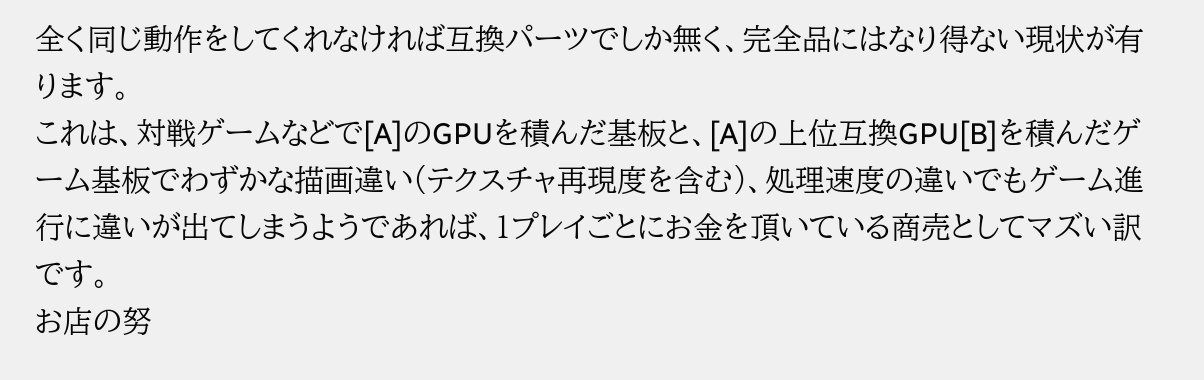全く同じ動作をしてくれなければ互換パーツでしか無く、完全品にはなり得ない現状が有ります。
これは、対戦ゲームなどで[A]のGPUを積んだ基板と、[A]の上位互換GPU[B]を積んだゲーム基板でわずかな描画違い(テクスチャ再現度を含む)、処理速度の違いでもゲーム進行に違いが出てしまうようであれば、1プレイごとにお金を頂いている商売としてマズい訳です。
お店の努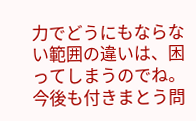力でどうにもならない範囲の違いは、困ってしまうのでね。今後も付きまとう問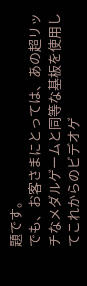題です。
でも、お客さまにとっては、あの超リッチなメダルゲームと同等な基板を使用してこれからのビデオゲ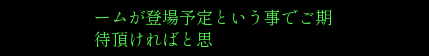ームが登場予定という事でご期待頂ければと思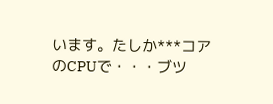います。たしか***コアのCPUで・・・ブツ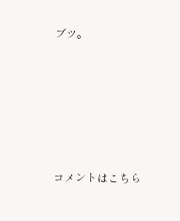ブツ。






コメントはこちら